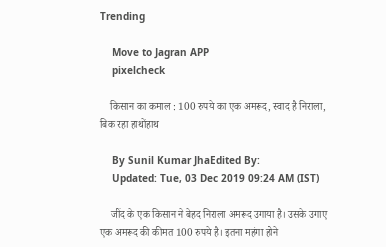Trending

    Move to Jagran APP
    pixelcheck

    किसान का कमाल : 100 रुपये का एक अमरूद, स्‍वाद है निराला, बिक रहा हाथोंहाथ

    By Sunil Kumar JhaEdited By:
    Updated: Tue, 03 Dec 2019 09:24 AM (IST)

    जींद के एक किसान ने बेहद निराला अमरूद उगाया है। उसके उगाए एक अमरूद की कीमत 100 रुपये है। इतना महंगा होने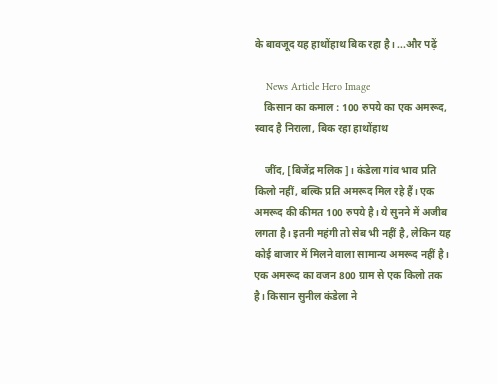के बावजूद यह हाथोंहाथ बिक रहा है। ...और पढ़ें

    News Article Hero Image
    किसान का कमाल : 100 रुपये का एक अमरूद, स्‍वाद है निराला, बिक रहा हाथोंहाथ

    जींद, [बिजेंद्र मलिक]। कंडेला गांव भाव प्रति किलो नहीं, बल्कि प्रति अमरूद मिल रहे हैं। एक अमरूद की कीमत 100 रुपये है। ये सुनने में अजीब लगता है। इतनी महंगी तो सेब भी नहीं है, लेकिन यह कोई बाजार में मिलने वाला सामान्य अमरूद नहीं है। एक अमरूद का वजन 800 ग्राम से एक किलो तक है। किसान सुनील कंडेला ने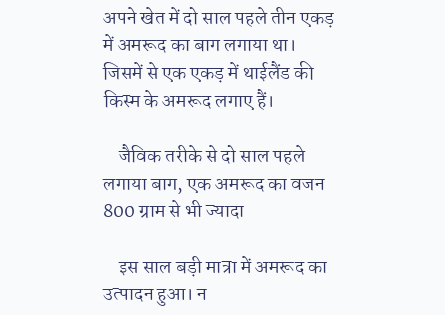अपने खेत में दो साल पहले तीन एकड़ में अमरूद का बाग लगाया था। जिसमें से एक एकड़ में थाईलैंड की किस्म के अमरूद लगाए हैं।

    जैविक तरीके से दो साल पहले लगाया बाग, एक अमरूद का वजन 800 ग्राम से भी ज्यादा

    इस साल बड़ी मात्रा में अमरूद का उत्पादन हुआ। न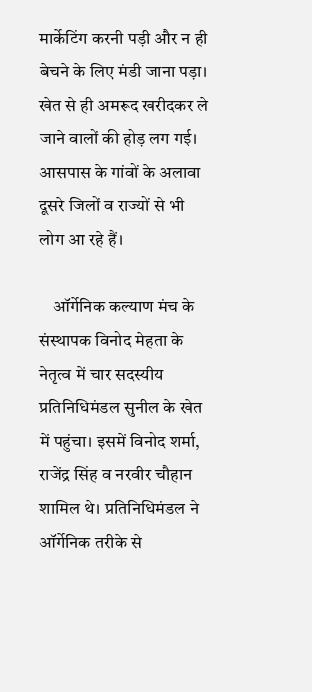मार्केटिंग करनी पड़ी और न ही बेचने के लिए मंडी जाना पड़ा। खेत से ही अमरूद खरीदकर ले जाने वालों की होड़ लग गई। आसपास के गांवों के अलावा दूसरे जिलों व राज्यों से भी लोग आ रहे हैं।

    ऑर्गेनिक कल्याण मंच के संस्थापक विनोद मेहता के नेतृत्व में चार सदस्यीय प्रतिनिधिमंडल सुनील के खेत में पहुंचा। इसमें विनोद शर्मा, राजेंद्र सिंह व नरवीर चौहान शामिल थे। प्रतिनिधिमंडल ने ऑर्गेनिक तरीके से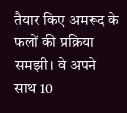तैयार किए अमरूद के फलों की प्रक्रिया समझी। वे अपने साथ 10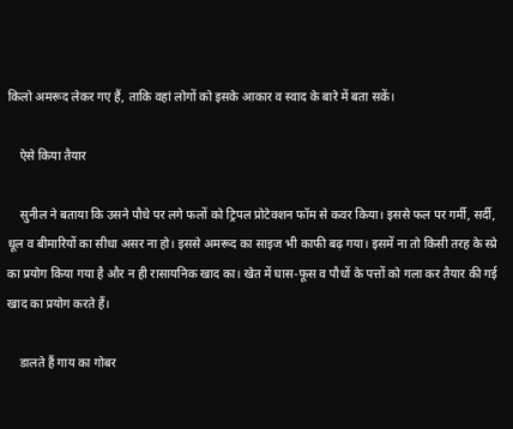किलो अमरूद लेकर गए हैं, ताकि वहां लोगों को इसके आकार व स्वाद के बारे में बता सकें।

    ऐसे किया तैयार

    सुनील ने बताया कि उसने पौधे पर लगे फलों को ट्रिपल प्रोटेक्शन फॉम से कवर किया। इससे फल पर गर्मी, सर्दी, धूल व बीमारियों का सीधा असर ना हो। इससे अमरूद का साइज भी काफी बढ़ गया। इसमें ना तो किसी तरह के स्प्रे का प्रयोग किया गया है और न ही रासायनिक खाद का। खेत में घास-फूस व पौधों के पत्तों को गला कर तैयार की गई खाद का प्रयोग करते हैं।

    डालते हैं गाय का गोबर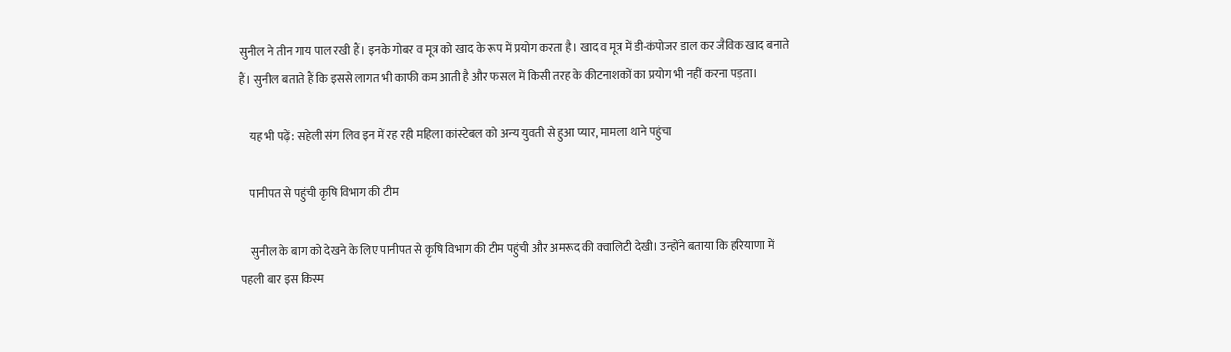सुनील ने तीन गाय पाल रखी हैं। इनके गोबर व मूत्र को खाद के रूप में प्रयोग करता है। खाद व मूत्र में डी-कंपोजर डाल कर जैविक खाद बनाते हैं। सुनील बताते हैं कि इससे लागत भी काफी कम आती है और फसल में किसी तरह के कीटनाशकों का प्रयोग भी नहीं करना पड़ता।

    यह भी पढ़ें: सहेली संग लिव इन में रह रही महिला कांस्‍टेबल को अन्‍य युवती से हुआ प्‍यार, मामला थाने पहुंचा

    पानीपत से पहुंची कृषि विभाग की टीम

    सुनील के बाग को देखने के लिए पानीपत से कृषि विभाग की टीम पहुंची और अमरूद की क्वालिटी देखी। उन्होंने बताया कि हरियाणा में पहली बार इस किस्म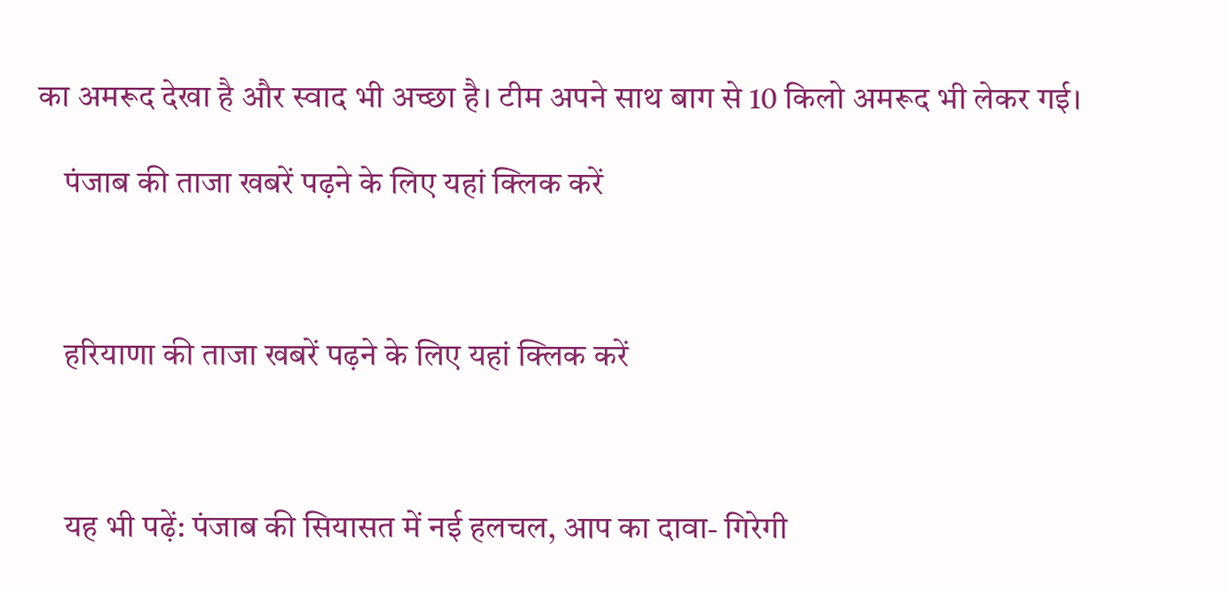का अमरूद देखा है और स्वाद भी अच्छा है। टीम अपने साथ बाग से 10 किलो अमरूद भी लेकर गई।

    पंजाब की ताजा खबरें पढ़ने के लिए यहां क्लिक करें



    हरियाणा की ताजा खबरें पढ़ने के लिए यहां क्लिक करें



    यह भी पढ़ें: पंजाब की सियासत में नई हलचल, आप का दावा- गिरेगी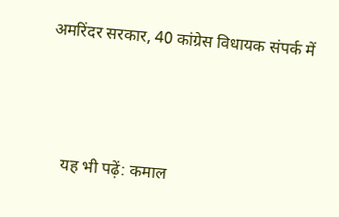अमरिंदर सरकार, 40 कांग्रेस विधायक संपर्क में



    यह भी पढ़ें: कमाल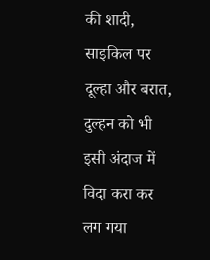की शादी, साइकिल पर दूल्‍हा और बरात, दुल्‍हन को भी इसी अंदाज में विदा करा कर लग गया